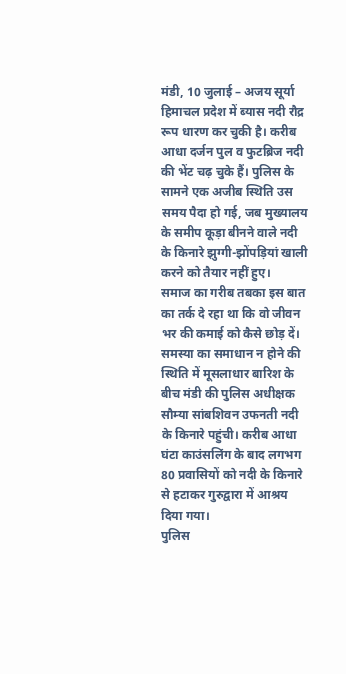मंडी, 10 जुलाई – अजय सूर्या
हिमाचल प्रदेश में ब्यास नदी रौद्र रूप धारण कर चुकी है। करीब आधा दर्जन पुल व फुटब्रिज नदी की भेंट चढ़ चुके हैं। पुलिस के सामने एक अजीब स्थिति उस समय पैदा हो गई, जब मुख्यालय के समीप कूड़ा बीनने वाले नदी के किनारे झुग्गी-झोंपड़ियां खाली करने को तैयार नहीं हुए।
समाज का गरीब तबका इस बात का तर्क दे रहा था कि वो जीवन भर की कमाई को कैसे छोड़ दें। समस्या का समाधान न होने की स्थिति में मूसलाधार बारिश के बीच मंडी की पुलिस अधीक्षक सौम्या सांबशिवन उफनती नदी के किनारे पहुंची। करीब आधा घंटा काउंसलिंग के बाद लगभग 80 प्रवासियों को नदी के किनारे से हटाकर गुरुद्वारा में आश्रय दिया गया।
पुलिस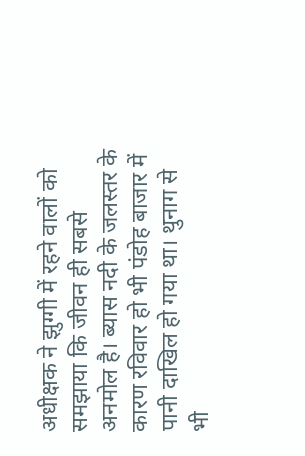अधीक्षक ने झुग्गी में रहने वालों को समझाया कि जीवन ही सबसे अनमोल है। ब्यास नदी के जलस्तर के कारण रविवार हो भी पंडोह बाजार में पानी दाखिल हो गया था। थुनाग से भी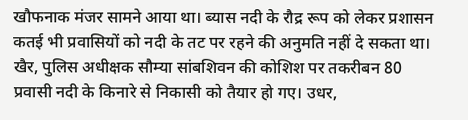खौफनाक मंजर सामने आया था। ब्यास नदी के रौद्र रूप को लेकर प्रशासन कतई भी प्रवासियों को नदी के तट पर रहने की अनुमति नहीं दे सकता था।
खैर, पुलिस अधीक्षक सौम्या सांबशिवन की कोशिश पर तकरीबन 80 प्रवासी नदी के किनारे से निकासी को तैयार हो गए। उधर,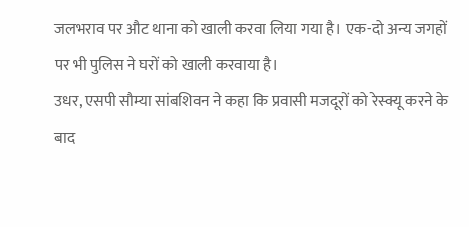जलभराव पर औट थाना को खाली करवा लिया गया है। एक-दो अन्य जगहों पर भी पुलिस ने घरों को खाली करवाया है।
उधर, एसपी सौम्या सांबशिवन ने कहा कि प्रवासी मजदूरों को रेस्क्यू करने के बाद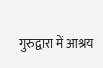गुरुद्वारा में आश्रय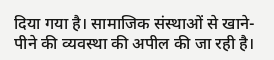दिया गया है। सामाजिक संस्थाओं से खाने-पीने की व्यवस्था की अपील की जा रही है।